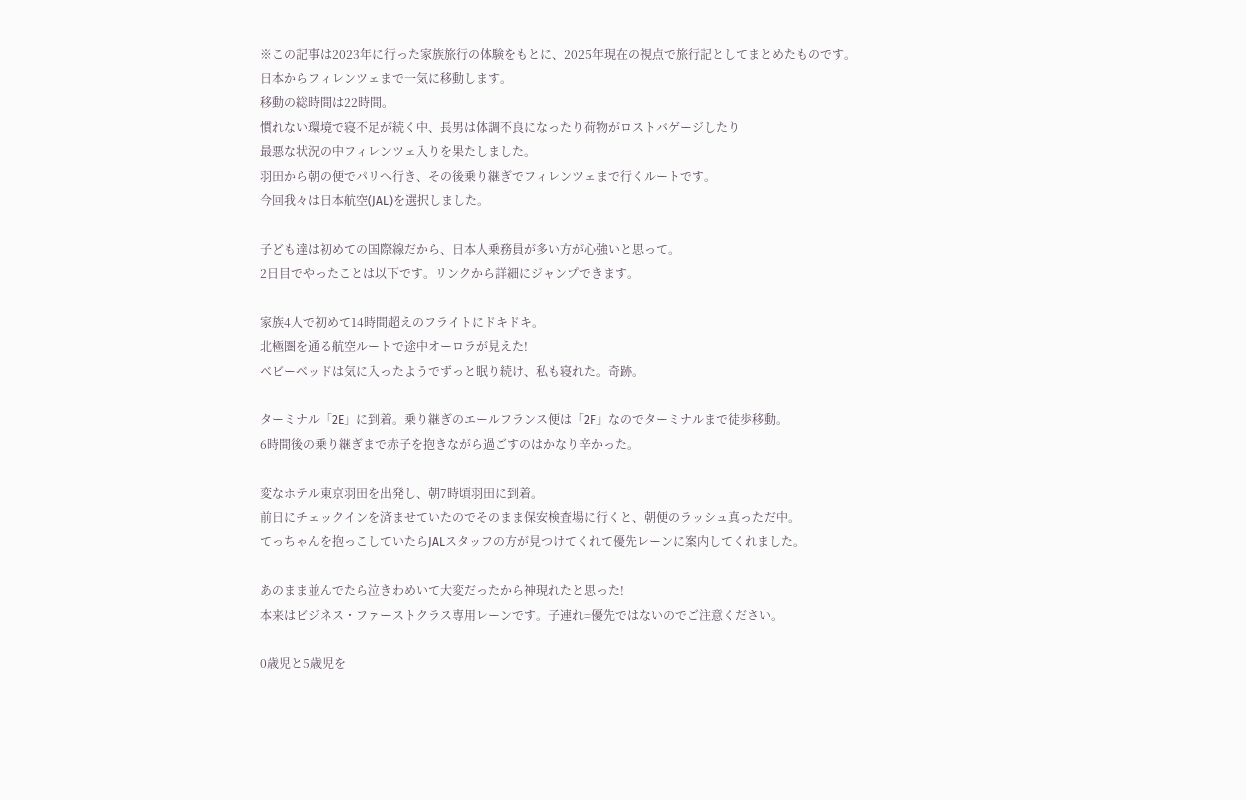※この記事は2023年に行った家族旅行の体験をもとに、2025年現在の視点で旅行記としてまとめたものです。
日本からフィレンツェまで一気に移動します。
移動の総時間は22時間。
慣れない環境で寝不足が続く中、長男は体調不良になったり荷物がロストバゲージしたり
最悪な状況の中フィレンツェ入りを果たしました。
羽田から朝の便でパリへ行き、その後乗り継ぎでフィレンツェまで行くルートです。
今回我々は日本航空(JAL)を選択しました。

子ども達は初めての国際線だから、日本人乗務員が多い方が心強いと思って。
2日目でやったことは以下です。リンクから詳細にジャンプできます。

家族4人で初めて14時間超えのフライトにドキドキ。
北極圏を通る航空ルートで途中オーロラが見えた!
ベビーベッドは気に入ったようでずっと眠り続け、私も寝れた。奇跡。

ターミナル「2E」に到着。乗り継ぎのエールフランス便は「2F」なのでターミナルまで徒歩移動。
6時間後の乗り継ぎまで赤子を抱きながら過ごすのはかなり辛かった。

変なホテル東京羽田を出発し、朝7時頃羽田に到着。
前日にチェックインを済ませていたのでそのまま保安検査場に行くと、朝便のラッシュ真っただ中。
てっちゃんを抱っこしていたらJALスタッフの方が見つけてくれて優先レーンに案内してくれました。

あのまま並んでたら泣きわめいて大変だったから神現れたと思った!
本来はビジネス・ファーストクラス専用レーンです。子連れ=優先ではないのでご注意ください。

0歳児と5歳児を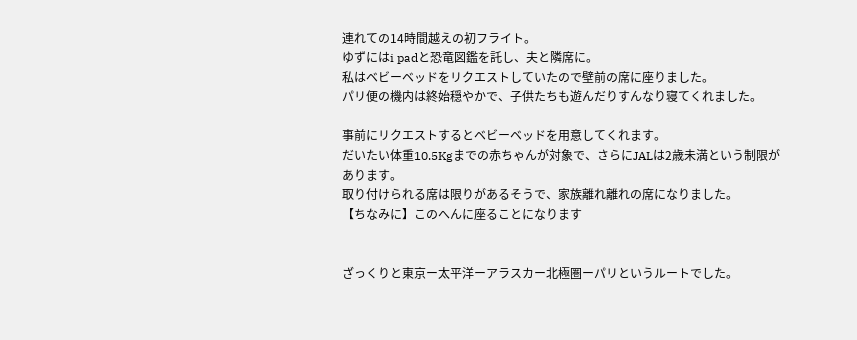連れての14時間越えの初フライト。
ゆずにはi padと恐竜図鑑を託し、夫と隣席に。
私はベビーベッドをリクエストしていたので壁前の席に座りました。
パリ便の機内は終始穏やかで、子供たちも遊んだりすんなり寝てくれました。

事前にリクエストするとベビーベッドを用意してくれます。
だいたい体重10.5Kgまでの赤ちゃんが対象で、さらにJALは2歳未満という制限があります。
取り付けられる席は限りがあるそうで、家族離れ離れの席になりました。
【ちなみに】このへんに座ることになります


ざっくりと東京ー太平洋ーアラスカー北極圏ーパリというルートでした。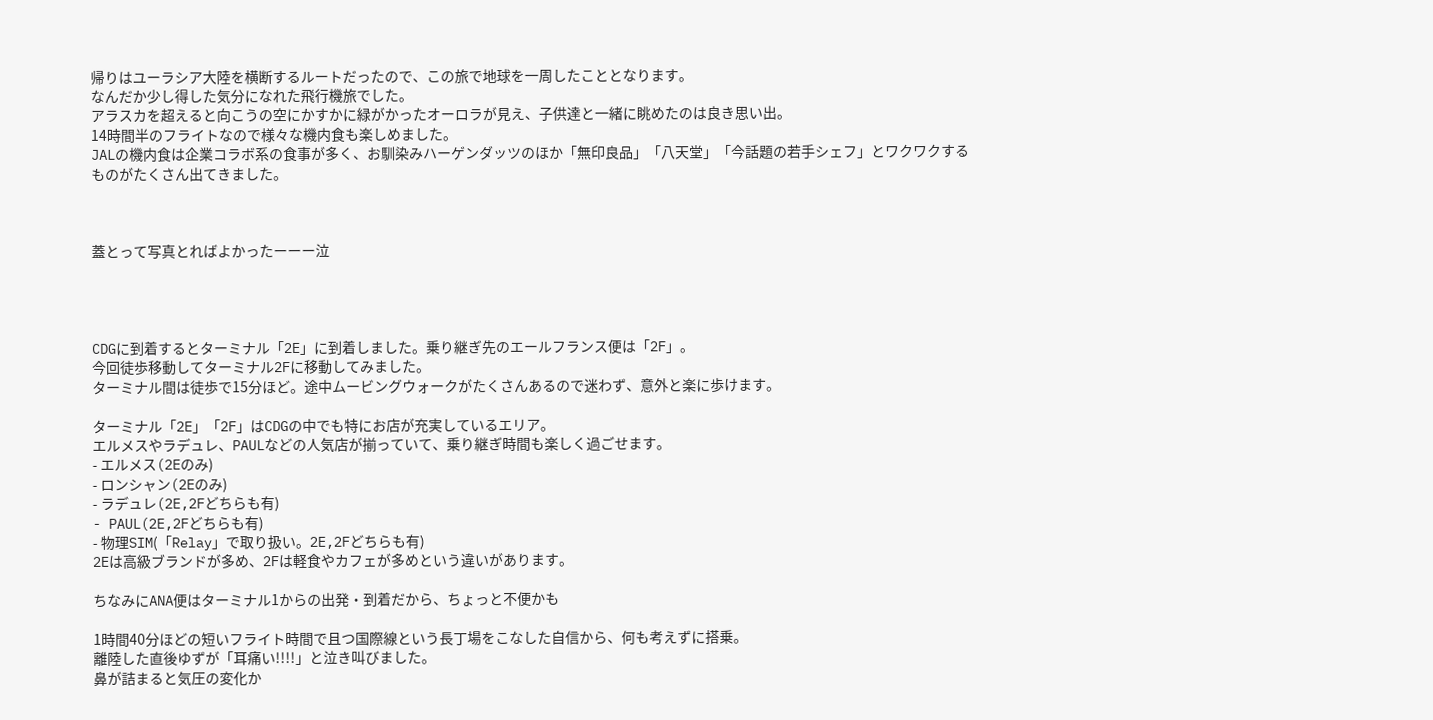帰りはユーラシア大陸を横断するルートだったので、この旅で地球を一周したこととなります。
なんだか少し得した気分になれた飛行機旅でした。
アラスカを超えると向こうの空にかすかに緑がかったオーロラが見え、子供達と一緒に眺めたのは良き思い出。
14時間半のフライトなので様々な機内食も楽しめました。
JALの機内食は企業コラボ系の食事が多く、お馴染みハーゲンダッツのほか「無印良品」「八天堂」「今話題の若手シェフ」とワクワクするものがたくさん出てきました。



蓋とって写真とればよかったーーー泣




CDGに到着するとターミナル「2E」に到着しました。乗り継ぎ先のエールフランス便は「2F」。
今回徒歩移動してターミナル2Fに移動してみました。
ターミナル間は徒歩で15分ほど。途中ムービングウォークがたくさんあるので迷わず、意外と楽に歩けます。

ターミナル「2E」「2F」はCDGの中でも特にお店が充実しているエリア。
エルメスやラデュレ、PAULなどの人気店が揃っていて、乗り継ぎ時間も楽しく過ごせます。
- エルメス(2Eのみ)
- ロンシャン(2Eのみ)
- ラデュレ(2E,2Fどちらも有)
- PAUL(2E,2Fどちらも有)
- 物理SIM(「Relay」で取り扱い。2E,2Fどちらも有)
2Eは高級ブランドが多め、2Fは軽食やカフェが多めという違いがあります。

ちなみにANA便はターミナル1からの出発・到着だから、ちょっと不便かも

1時間40分ほどの短いフライト時間で且つ国際線という長丁場をこなした自信から、何も考えずに搭乗。
離陸した直後ゆずが「耳痛い!!!!」と泣き叫びました。
鼻が詰まると気圧の変化か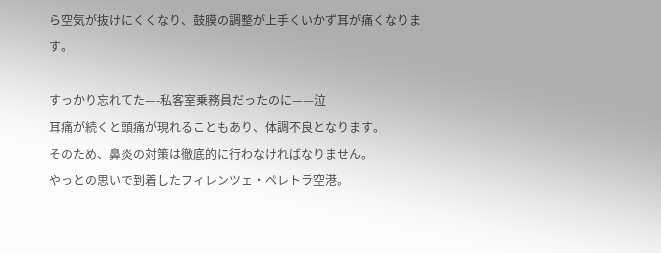ら空気が抜けにくくなり、鼓膜の調整が上手くいかず耳が痛くなります。

すっかり忘れてた—-私客室乗務員だったのに——泣
耳痛が続くと頭痛が現れることもあり、体調不良となります。
そのため、鼻炎の対策は徹底的に行わなければなりません。
やっとの思いで到着したフィレンツェ・ペレトラ空港。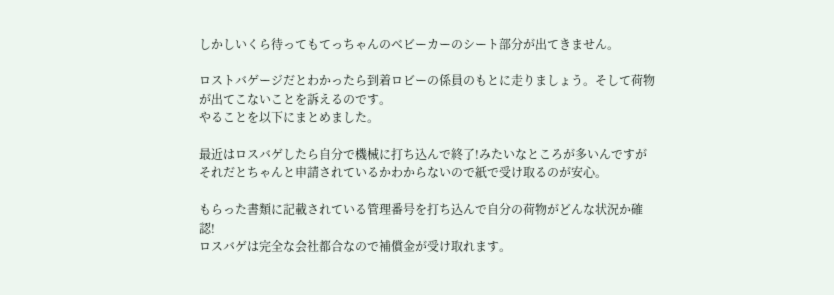しかしいくら待ってもてっちゃんのベビーカーのシート部分が出てきません。

ロストバゲージだとわかったら到着ロビーの係員のもとに走りましょう。そして荷物が出てこないことを訴えるのです。
やることを以下にまとめました。

最近はロスバゲしたら自分で機械に打ち込んで終了!みたいなところが多いんですが
それだとちゃんと申請されているかわからないので紙で受け取るのが安心。

もらった書類に記載されている管理番号を打ち込んで自分の荷物がどんな状況か確認!
ロスバゲは完全な会社都合なので補償金が受け取れます。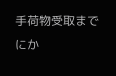手荷物受取までにか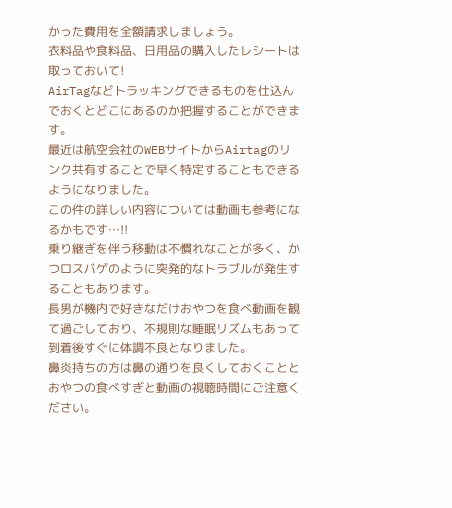かった費用を全額請求しましょう。
衣料品や食料品、日用品の購入したレシートは取っておいて!
AirTagなどトラッキングできるものを仕込んでおくとどこにあるのか把握することができます。
最近は航空会社のWEBサイトからAirtagのリンク共有することで早く特定することもできるようになりました。
この件の詳しい内容については動画も参考になるかもです…!!
乗り継ぎを伴う移動は不慣れなことが多く、かつロスバゲのように突発的なトラブルが発生することもあります。
長男が機内で好きなだけおやつを食べ動画を観て過ごしており、不規則な睡眠リズムもあって到着後すぐに体調不良となりました。
鼻炎持ちの方は鼻の通りを良くしておくことと
おやつの食べすぎと動画の視聴時間にご注意ください。